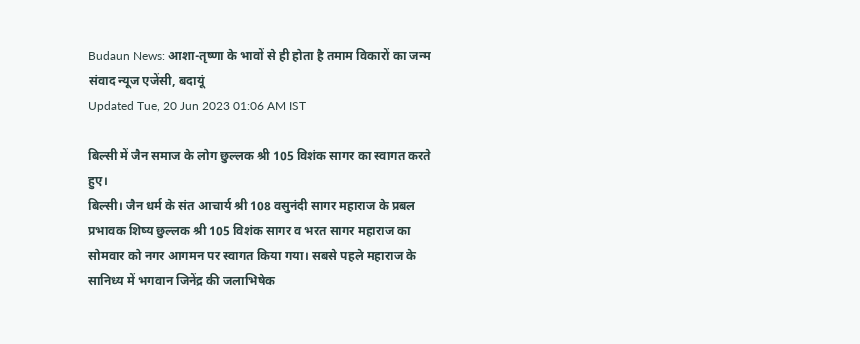Budaun News: आशा-तृष्णा के भावों से ही होता है तमाम विकारों का जन्म
संवाद न्यूज एजेंसी, बदायूं
Updated Tue, 20 Jun 2023 01:06 AM IST

बिल्सी में जैन समाज के लोग छुल्लक श्री 105 विशंक सागर का स्वागत करते हुए।
बिल्सी। जैन धर्म के संत आचार्य श्री 108 वसुनंदी सागर महाराज के प्रबल प्रभावक शिष्य छुल्लक श्री 105 विशंक सागर व भरत सागर महाराज का सोमवार को नगर आगमन पर स्वागत किया गया। सबसे पहले महाराज के सानिध्य में भगवान जिनेंद्र की जलाभिषेक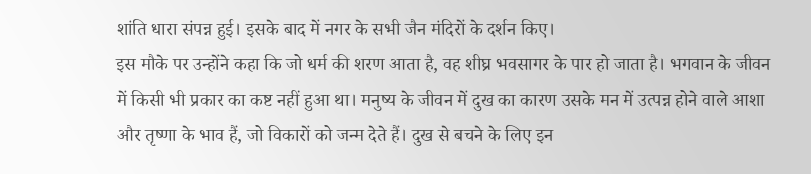शांति धारा संपन्न हुई। इसके बाद में नगर के सभी जैन मंदिरों के दर्शन किए।
इस मौके पर उन्होंने कहा कि जो धर्म की शरण आता है, वह शीघ्र भवसागर के पार हो जाता है। भगवान के जीवन में किसी भी प्रकार का कष्ट नहीं हुआ था। मनुष्य के जीवन में दुख का कारण उसके मन में उत्पन्न होने वाले आशा और तृष्णा के भाव हैं, जो विकारों को जन्म देते हैं। दुख से बचने के लिए इन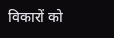विकारों को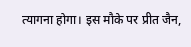त्यागना होगा। इस मौके पर प्रीत जैन,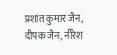प्रशांत कुमार जैन, दीपक जैन, नीरेश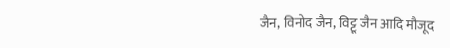जैन, विनोद जैन, विट्टू जैन आदि मौजूद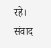रहे। संवाद